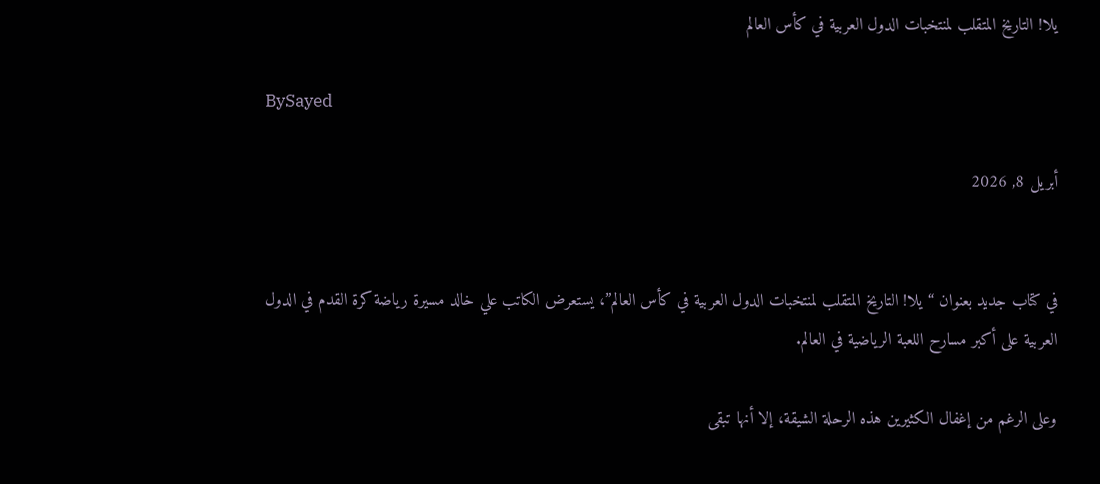يلا! التاريخ المتقلب لمنتخبات الدول العربية في كأس العالم

BySayed

أبريل 8, 2026


في كتاب جديد بعنوان “يلا! التاريخ المتقلب لمنتخبات الدول العربية في كأس العالم”، يستعرض الكاتب علي خالد مسيرة رياضة كرة القدم في الدول العربية على أكبر مسارح اللعبة الرياضية في العالم.

وعلى الرغم من إغفال الكثيرين هذه الرحلة الشيقة، إلا أنها تبقى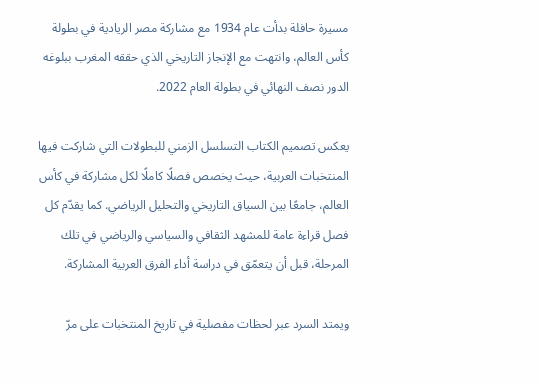مسيرة حافلة بدأت عام 1934 مع مشاركة مصر الريادية في بطولة كأس العالم، وانتهت مع الإنجاز التاريخي الذي حققه المغرب ببلوغه الدور نصف النهائي في بطولة العام 2022.

يعكس تصميم الكتاب التسلسل الزمني للبطولات التي شاركت فيها المنتخبات العربية، حيث يخصص فصلًا كاملًا لكل مشاركة في كأس العالم، جامعًا بين السياق التاريخي والتحليل الرياضي. كما يقدّم كل فصل قراءة عامة للمشهد الثقافي والسياسي والرياضي في تلك المرحلة، قبل أن يتعمّق في دراسة أداء الفرق العربية المشاركة.

ويمتد السرد عبر لحظات مفصلية في تاريخ المنتخبات على مرّ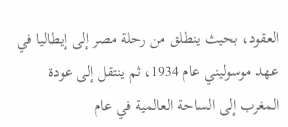العقود، بحيث ينطلق من رحلة مصر إلى إيطاليا في عهد موسوليني عام 1934، ثم ينتقل إلى عودة المغرب إلى الساحة العالمية في عام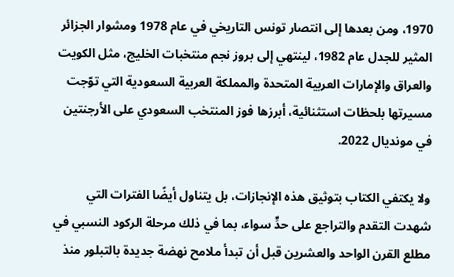1970، ومن بعدها إلى انتصار تونس التاريخي في عام 1978 ومشوار الجزائر المثير للجدل عام 1982، لينتهي إلى بروز نجم منتخبات الخليج، مثل الكويت والعراق والإمارات العربية المتحدة والمملكة العربية السعودية التي توّجت مسيرتها بلحظات استثنائية، أبرزها فوز المنتخب السعودي على الأرجنتين في مونديال 2022.

ولا يكتفي الكتاب بتوثيق هذه الإنجازات، بل يتناول أيضًا الفترات التي شهدت التقدم والتراجع على حدٍّ سواء، بما في ذلك مرحلة الركود النسبي في مطلع القرن الواحد والعشرين قبل أن تبدأ ملامح نهضة جديدة بالتبلور منذ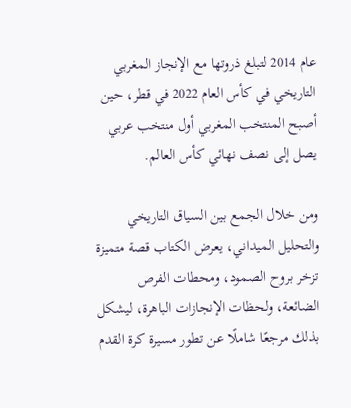عام 2014 لتبلغ ذروتها مع الإنجاز المغربي التاريخي في كأس العام 2022 في قطر، حين أصبح المنتخب المغربي أول منتخب عربي يصل إلى نصف نهائي كأس العالم.

ومن خلال الجمع بين السياق التاريخي والتحليل الميداني، يعرض الكتاب قصة متميزة تزخر بروح الصمود، ومحطات الفرص الضائعة، ولحظات الإنجازات الباهرة، ليشكل بذلك مرجعًا شاملًا عن تطور مسيرة كرة القدم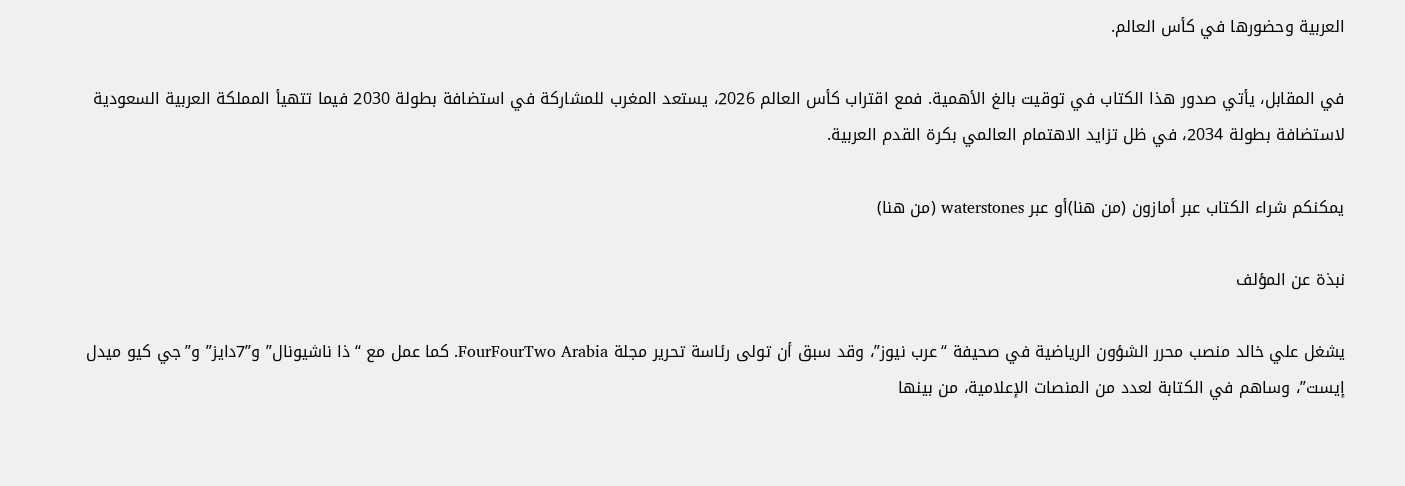العربية وحضورها في كأس العالم.

في المقابل، يأتي صدور هذا الكتاب في توقيت بالغ الأهمية. فمع اقتراب كأس العالم 2026، يستعد المغرب للمشاركة في استضافة بطولة 2030 فيما تتهيأ المملكة العربية السعودية لاستضافة بطولة 2034، في ظل تزايد الاهتمام العالمي بكرة القدم العربية.

يمكنكم شراء الكتاب عبر أمازون (من هنا)أو عبر waterstones (من هنا)

نبذة عن المؤلف

يشغل علي خالد منصب محرر الشؤون الرياضية في صحيفة “عرب نيوز”، وقد سبق أن تولى رئاسة تحرير مجلة FourFourTwo Arabia. كما عمل مع “ذا ناشيونال” و”7دايز” و”جي كيو ميدل إيست”، وساهم في الكتابة لعدد من المنصات الإعلامية، من بينها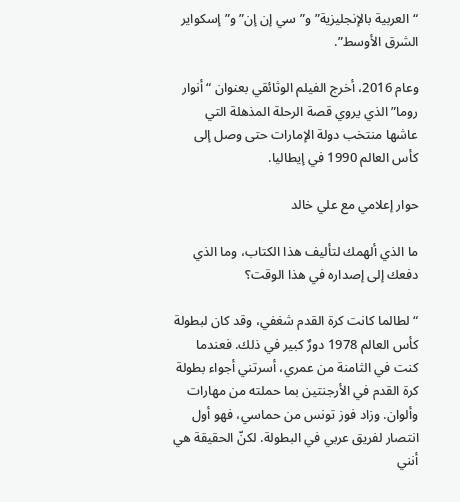“العربية بالإنجليزية” و”سي إن إن” و”إسكواير الشرق الأوسط”.

وعام 2016، أخرج الفيلم الوثائقي بعنوان “أنوار روما” الذي يروي قصة الرحلة المذهلة التي عاشها منتخب دولة الإمارات حتى وصل إلى كأس العالم 1990 في إيطاليا.

حوار إعلامي مع علي خالد

ما الذي ألهمك لتأليف هذا الكتاب، وما الذي دفعك إلى إصداره في هذا الوقت؟

“لطالما كانت كرة القدم شغفي، وقد كان لبطولة كأس العالم 1978 دورٌ كبير في ذلك. فعندما كنت في الثامنة من عمري، أسرتني أجواء بطولة كرة القدم في الأرجنتين بما حملته من مهارات وألوان. وزاد فوز تونس من حماسي، فهو أول انتصار لفريق عربي في البطولة. لكنّ الحقيقة هي أنني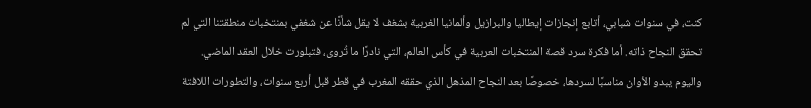كنت، في سنوات شبابي، أتابع إنجازات إيطاليا والبرازيل وألمانيا الغربية بشغف لا يقل شأنًا عن شغفي بمنتخبات منطقتنا التي لم تحقق النجاح ذاته. أما فكرة سرد قصة المنتخبات العربية في كأس العالم، التي نادرًا ما تُروى، فتبلورت خلال العقد الماضي. واليوم يبدو الأوان مناسبًا لسردها، خصوصًا بعد النجاح المذهل الذي حققه المغرب في قطر قبل أربع سنوات، والتطورات اللافتة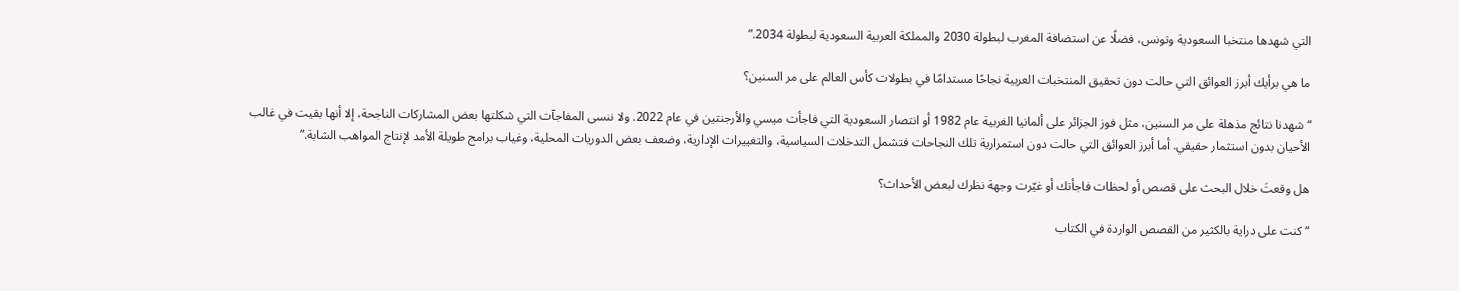التي شهدها منتخبا السعودية وتونس، فضلًا عن استضافة المغرب لبطولة 2030 والمملكة العربية السعودية لبطولة 2034.”

ما هي برأيك أبرز العوائق التي حالت دون تحقيق المنتخبات العربية نجاحًا مستدامًا في بطولات كأس العالم على مر السنين؟

“شهدنا نتائج مذهلة على مر السنين، مثل فوز الجزائر على ألمانيا الغربية عام 1982 أو انتصار السعودية التي فاجأت ميسي والأرجنتين في عام 2022. ولا ننسى المفاجآت التي شكلتها بعض المشاركات الناجحة، إلا أنها بقيت في غالب الأحيان بدون استثمار حقيقي. أما أبرز العوائق التي حالت دون استمرارية تلك النجاحات فتشمل التدخلات السياسية، والتغييرات الإدارية، وضعف بعض الدوريات المحلية، وغياب برامج طويلة الأمد لإنتاج المواهب الشابة.”

هل وقعتَ خلال البحث على قصص أو لحظات فاجأتك أو غيّرت وجهة نظرك لبعض الأحداث؟

“كنت على دراية بالكثير من القصص الواردة في الكتاب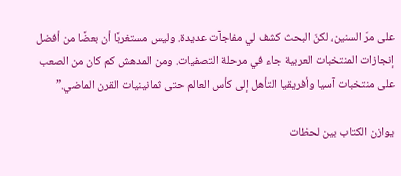على مرّ السنين، لكنّ البحث كشف لي مفاجآت عديدة. وليس مستغربًا أن بعضًا من أفضل إنجازات المنتخبات العربية جاء في مرحلة التصفيات. ومن المدهش كم كان من الصعب على منتخبات آسيا وأفريقيا التأهل إلى كأس العالم حتى ثمانينيات القرن الماضي.”

يوازن الكتاب بين لحظات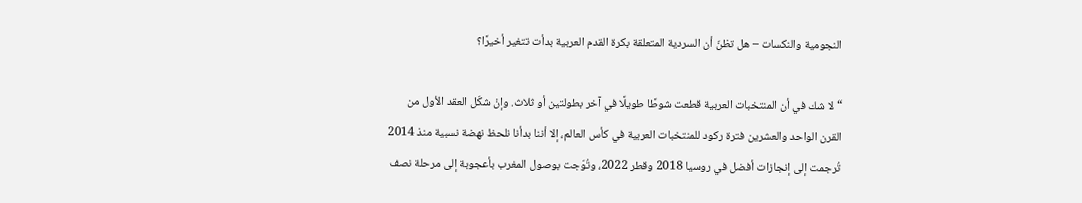النجومية والنكسات – هل تظنّ أن السردية المتعلقة بكرة القدم العربية بدأت تتغير أخيرًا؟

“لا شك في أن المنتخبات العربية قطعت شوطًا طويلًا في آخر بطولتين أو ثلاث. وإنْ شكّل العقد الأول من القرن الواحد والعشرين فترة ركود للمنتخبات العربية في كأس العالم، إلا أننا بدأنا نلحظ نهضة نسبية منذ 2014 تُرجمت إلى إنجازات أفضل في روسيا 2018 وقطر 2022، وتُوّجت بوصول المغرب بأعجوبة إلى مرحلة نصف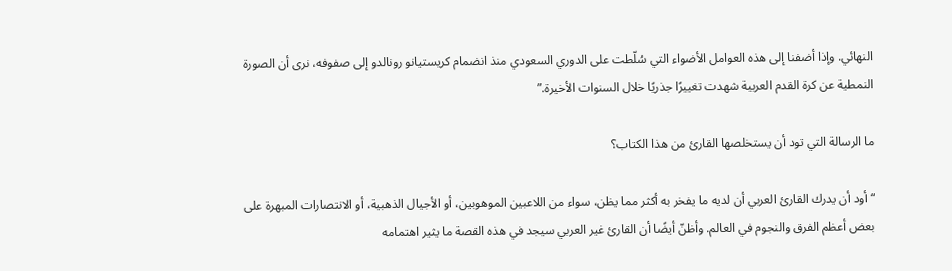النهائي. وإذا أضفنا إلى هذه العوامل الأضواء التي سُلّطت على الدوري السعودي منذ انضمام كريستيانو رونالدو إلى صفوفه، نرى أن الصورة النمطية عن كرة القدم العربية شهدت تغييرًا جذريًا خلال السنوات الأخيرة.”

ما الرسالة التي تود أن يستخلصها القارئ من هذا الكتاب؟

“أود أن يدرك القارئ العربي أن لديه ما يفخر به أكثر مما يظن، سواء من اللاعبين الموهوبين، أو الأجيال الذهبية، أو الانتصارات المبهرة على بعض أعظم الفرق والنجوم في العالم. وأظنّ أيضًا أن القارئ غير العربي سيجد في هذه القصة ما يثير اهتمامه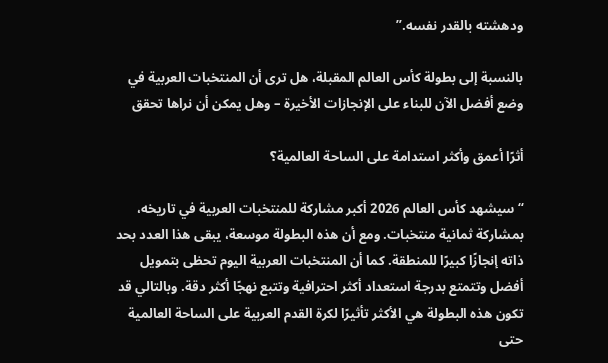ودهشته بالقدر نفسه.”

بالنسبة إلى بطولة كأس العالم المقبلة، هل ترى أن المنتخبات العربية في وضع أفضل الآن للبناء على الإنجازات الأخيرة – وهل يمكن أن نراها تحقق

أثرًا أعمق وأكثر استدامة على الساحة العالمية؟

“سيشهد كأس العالم 2026 أكبر مشاركة للمنتخبات العربية في تاريخه، بمشاركة ثمانية منتخبات. ومع أن هذه البطولة موسعة، يبقى هذا العدد بحد ذاته إنجازًا كبيرًا للمنطقة. كما أن المنتخبات العربية اليوم تحظى بتمويل أفضل وتتمتع بدرجة استعداد أكثر احترافية وتتبع نهجًا أكثر دقة. وبالتالي قد تكون هذه البطولة هي الأكثر تأثيرًا لكرة القدم العربية على الساحة العالمية حتى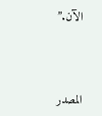الآن.”



المصدر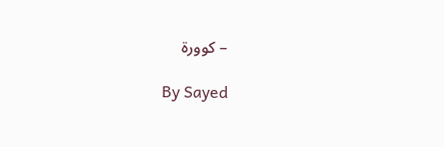– كوورة

By Sayed